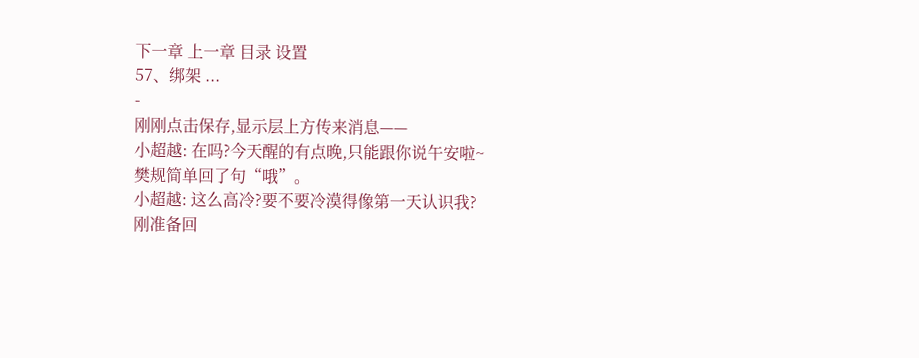下一章 上一章 目录 设置
57、绑架 ...
-
刚刚点击保存,显示层上方传来消息——
小超越: 在吗?今天醒的有点晚,只能跟你说午安啦~
樊规简单回了句“哦”。
小超越: 这么高冷?要不要冷漠得像第一天认识我?
刚准备回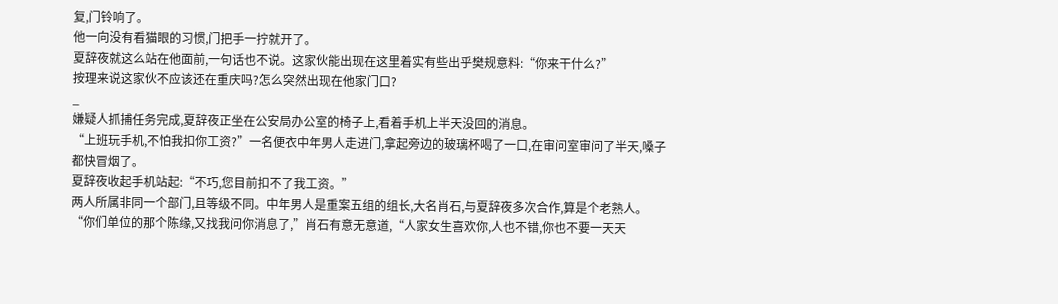复,门铃响了。
他一向没有看猫眼的习惯,门把手一拧就开了。
夏辞夜就这么站在他面前,一句话也不说。这家伙能出现在这里着实有些出乎樊规意料:“你来干什么?”
按理来说这家伙不应该还在重庆吗?怎么突然出现在他家门口?
_
嫌疑人抓捕任务完成,夏辞夜正坐在公安局办公室的椅子上,看着手机上半天没回的消息。
“上班玩手机,不怕我扣你工资?”一名便衣中年男人走进门,拿起旁边的玻璃杯喝了一口,在审问室审问了半天,嗓子都快冒烟了。
夏辞夜收起手机站起:“不巧,您目前扣不了我工资。”
两人所属非同一个部门,且等级不同。中年男人是重案五组的组长,大名肖石,与夏辞夜多次合作,算是个老熟人。
“你们单位的那个陈缘,又找我问你消息了,”肖石有意无意道,“人家女生喜欢你,人也不错,你也不要一天天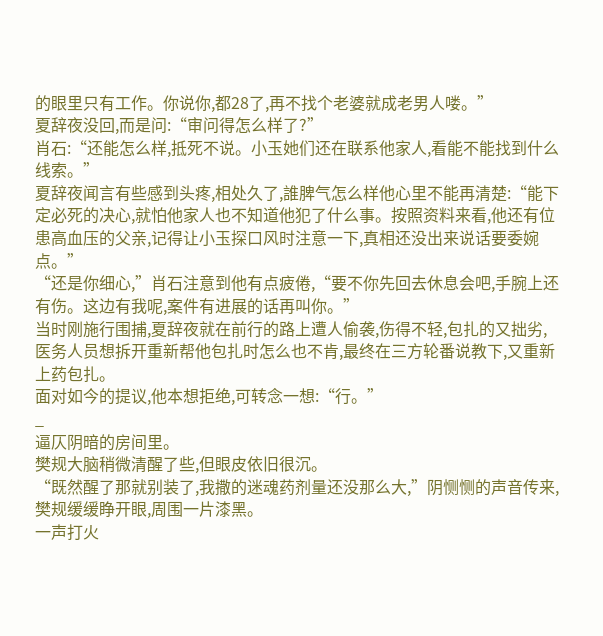的眼里只有工作。你说你,都28了,再不找个老婆就成老男人喽。”
夏辞夜没回,而是问:“审问得怎么样了?”
肖石:“还能怎么样,抵死不说。小玉她们还在联系他家人,看能不能找到什么线索。”
夏辞夜闻言有些感到头疼,相处久了,誰脾气怎么样他心里不能再清楚:“能下定必死的决心,就怕他家人也不知道他犯了什么事。按照资料来看,他还有位患高血压的父亲,记得让小玉探口风时注意一下,真相还没出来说话要委婉点。”
“还是你细心,”肖石注意到他有点疲倦,“要不你先回去休息会吧,手腕上还有伤。这边有我呢,案件有进展的话再叫你。”
当时刚施行围捕,夏辞夜就在前行的路上遭人偷袭,伤得不轻,包扎的又拙劣,医务人员想拆开重新帮他包扎时怎么也不肯,最终在三方轮番说教下,又重新上药包扎。
面对如今的提议,他本想拒绝,可转念一想:“行。”
_
逼仄阴暗的房间里。
樊规大脑稍微清醒了些,但眼皮依旧很沉。
“既然醒了那就别装了,我撒的迷魂药剂量还没那么大,”阴恻恻的声音传来,樊规缓缓睁开眼,周围一片漆黑。
一声打火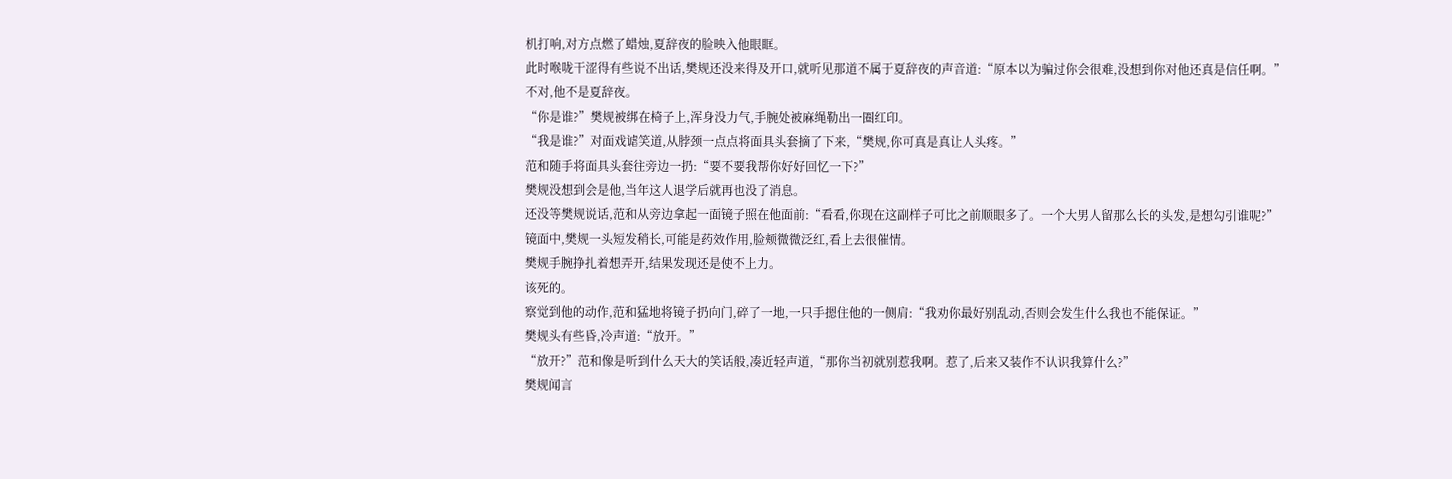机打响,对方点燃了蜡烛,夏辞夜的脸映入他眼眶。
此时喉咙干涩得有些说不出话,樊规还没来得及开口,就听见那道不属于夏辞夜的声音道:“原本以为骗过你会很难,没想到你对他还真是信任啊。”
不对,他不是夏辞夜。
“你是谁?”樊规被绑在椅子上,浑身没力气,手腕处被麻绳勒出一圈红印。
“我是谁?”对面戏谑笑道,从脖颈一点点将面具头套摘了下来,“樊规,你可真是真让人头疼。”
范和随手将面具头套往旁边一扔:“要不要我帮你好好回忆一下?”
樊规没想到会是他,当年这人退学后就再也没了消息。
还没等樊规说话,范和从旁边拿起一面镜子照在他面前:“看看,你现在这副样子可比之前顺眼多了。一个大男人留那么长的头发,是想勾引谁呢?”
镜面中,樊规一头短发稍长,可能是药效作用,脸颊微微泛红,看上去很催情。
樊规手腕挣扎着想弄开,结果发现还是使不上力。
该死的。
察觉到他的动作,范和猛地将镜子扔向门,碎了一地,一只手摁住他的一侧肩:“我劝你最好别乱动,否则会发生什么我也不能保证。”
樊规头有些昏,冷声道:“放开。”
“放开?”范和像是听到什么天大的笑话般,凑近轻声道,“那你当初就别惹我啊。惹了,后来又装作不认识我算什么?”
樊规闻言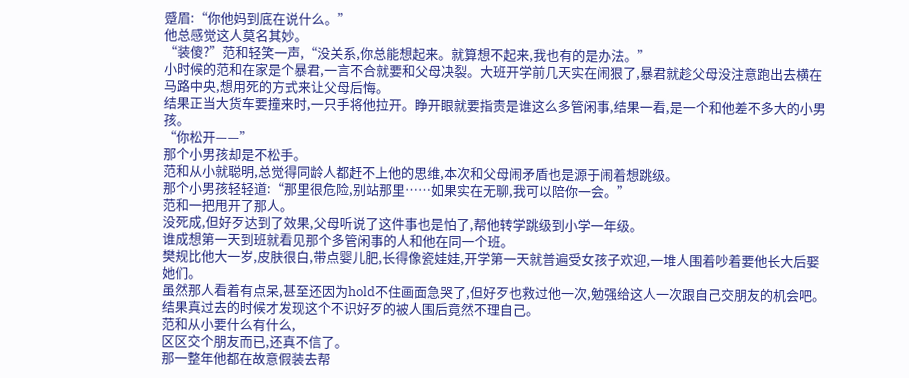蹙眉:“你他妈到底在说什么。”
他总感觉这人莫名其妙。
“装傻?”范和轻笑一声,“没关系,你总能想起来。就算想不起来,我也有的是办法。”
小时候的范和在家是个暴君,一言不合就要和父母决裂。大班开学前几天实在闹狠了,暴君就趁父母没注意跑出去横在马路中央,想用死的方式来让父母后悔。
结果正当大货车要撞来时,一只手将他拉开。睁开眼就要指责是谁这么多管闲事,结果一看,是一个和他差不多大的小男孩。
“你松开——”
那个小男孩却是不松手。
范和从小就聪明,总觉得同龄人都赶不上他的思维,本次和父母闹矛盾也是源于闹着想跳级。
那个小男孩轻轻道:“那里很危险,别站那里……如果实在无聊,我可以陪你一会。”
范和一把甩开了那人。
没死成,但好歹达到了效果,父母听说了这件事也是怕了,帮他转学跳级到小学一年级。
谁成想第一天到班就看见那个多管闲事的人和他在同一个班。
樊规比他大一岁,皮肤很白,带点婴儿肥,长得像瓷娃娃,开学第一天就普遍受女孩子欢迎,一堆人围着吵着要他长大后娶她们。
虽然那人看着有点呆,甚至还因为hold不住画面急哭了,但好歹也救过他一次,勉强给这人一次跟自己交朋友的机会吧。
结果真过去的时候才发现这个不识好歹的被人围后竟然不理自己。
范和从小要什么有什么,
区区交个朋友而已,还真不信了。
那一整年他都在故意假装去帮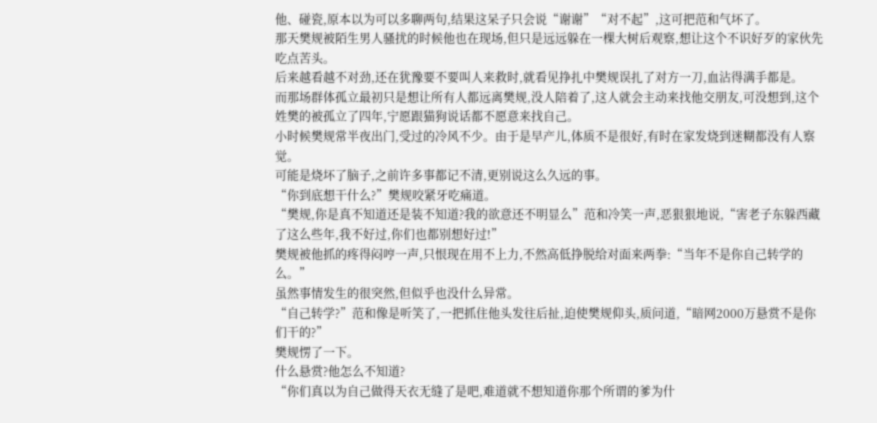他、碰瓷,原本以为可以多聊两句,结果这呆子只会说“谢谢”“对不起”,这可把范和气坏了。
那天樊规被陌生男人骚扰的时候他也在现场,但只是远远躲在一棵大树后观察,想让这个不识好歹的家伙先吃点苦头。
后来越看越不对劲,还在犹豫要不要叫人来救时,就看见挣扎中樊规误扎了对方一刀,血沾得满手都是。
而那场群体孤立最初只是想让所有人都远离樊规,没人陪着了,这人就会主动来找他交朋友,可没想到,这个姓樊的被孤立了四年,宁愿跟猫狗说话都不愿意来找自己。
小时候樊规常半夜出门,受过的冷风不少。由于是早产儿,体质不是很好,有时在家发烧到迷糊都没有人察觉。
可能是烧坏了脑子,之前许多事都记不清,更别说这么久远的事。
“你到底想干什么?”樊规咬紧牙吃痛道。
“樊规,你是真不知道还是装不知道?我的欲意还不明显么”范和冷笑一声,恶狠狠地说,“害老子东躲西藏了这么些年,我不好过,你们也都别想好过!”
樊规被他抓的疼得闷哼一声,只恨现在用不上力,不然高低挣脱给对面来两拳:“当年不是你自己转学的么。”
虽然事情发生的很突然,但似乎也没什么异常。
“自己转学?”范和像是听笑了,一把抓住他头发往后扯,迫使樊规仰头,质问道,“暗网2000万悬赏不是你们干的?”
樊规愣了一下。
什么悬赏?他怎么不知道?
“你们真以为自己做得天衣无缝了是吧,难道就不想知道你那个所谓的爹为什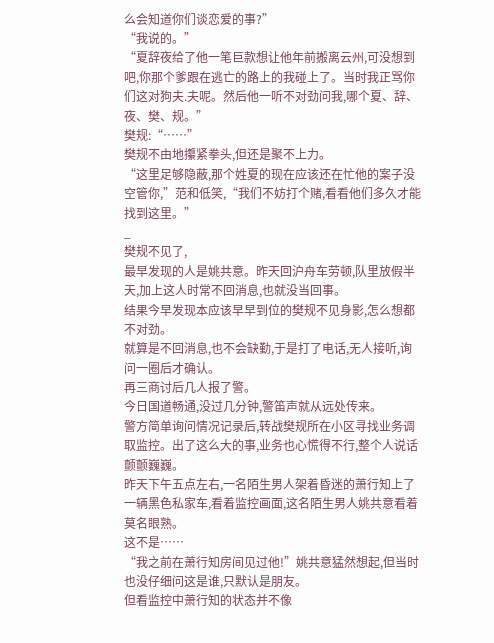么会知道你们谈恋爱的事?”
“我说的。”
“夏辞夜给了他一笔巨款想让他年前搬离云州,可没想到吧,你那个爹跟在逃亡的路上的我碰上了。当时我正骂你们这对狗夫.夫呢。然后他一听不对劲问我,哪个夏、辞、夜、樊、规。”
樊规:“……”
樊规不由地攥紧拳头,但还是聚不上力。
“这里足够隐蔽,那个姓夏的现在应该还在忙他的案子没空管你,”范和低笑,“我们不妨打个赌,看看他们多久才能找到这里。”
_
樊规不见了,
最早发现的人是姚共意。昨天回沪舟车劳顿,队里放假半天,加上这人时常不回消息,也就没当回事。
结果今早发现本应该早早到位的樊规不见身影,怎么想都不对劲。
就算是不回消息,也不会缺勤,于是打了电话,无人接听,询问一圈后才确认。
再三商讨后几人报了警。
今日国道畅通,没过几分钟,警笛声就从远处传来。
警方简单询问情况记录后,转战樊规所在小区寻找业务调取监控。出了这么大的事,业务也心慌得不行,整个人说话颤颤巍巍。
昨天下午五点左右,一名陌生男人架着昏迷的萧行知上了一辆黑色私家车,看着监控画面,这名陌生男人姚共意看着莫名眼熟。
这不是……
“我之前在萧行知房间见过他!”姚共意猛然想起,但当时也没仔细问这是谁,只默认是朋友。
但看监控中萧行知的状态并不像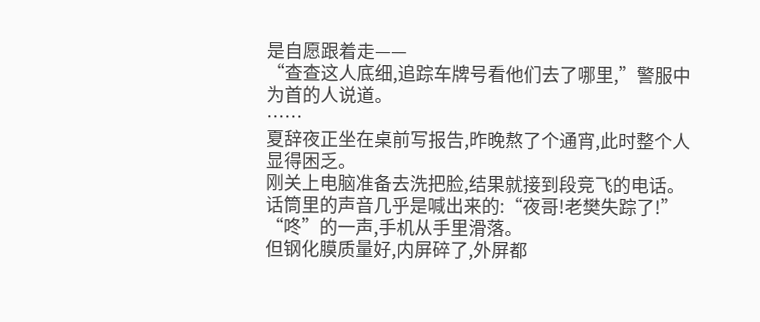是自愿跟着走——
“查查这人底细,追踪车牌号看他们去了哪里,”警服中为首的人说道。
……
夏辞夜正坐在桌前写报告,昨晚熬了个通宵,此时整个人显得困乏。
刚关上电脑准备去洗把脸,结果就接到段竞飞的电话。话筒里的声音几乎是喊出来的:“夜哥!老樊失踪了!”
“咚”的一声,手机从手里滑落。
但钢化膜质量好,内屏碎了,外屏都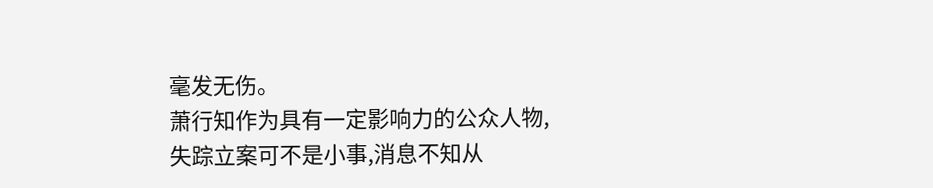毫发无伤。
萧行知作为具有一定影响力的公众人物,失踪立案可不是小事,消息不知从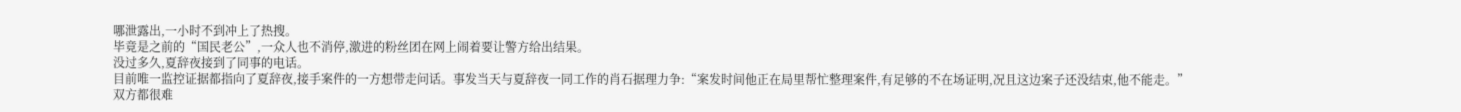哪泄露出,一小时不到冲上了热搜。
毕竟是之前的“国民老公”,一众人也不消停,激进的粉丝团在网上闹着要让警方给出结果。
没过多久,夏辞夜接到了同事的电话。
目前唯一监控证据都指向了夏辞夜,接手案件的一方想带走问话。事发当天与夏辞夜一同工作的肖石据理力争:“案发时间他正在局里帮忙整理案件,有足够的不在场证明,况且这边案子还没结束,他不能走。”
双方都很难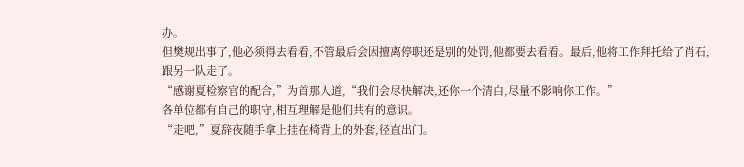办。
但樊规出事了,他必须得去看看,不管最后会因擅离停职还是别的处罚,他都要去看看。最后,他将工作拜托给了肖石,跟另一队走了。
“感谢夏检察官的配合,”为首那人道,“我们会尽快解决,还你一个清白,尽量不影响你工作。”
各单位都有自己的职守,相互理解是他们共有的意识。
“走吧,”夏辞夜随手拿上挂在椅背上的外套,径直出门。